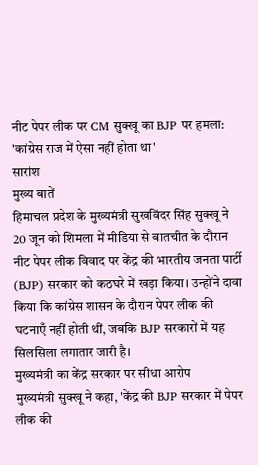नीट पेपर लीक पर CM सुक्खू का BJP पर हमला: 'कांग्रेस राज में ऐसा नहीं होता था'
सारांश
मुख्य बातें
हिमाचल प्रदेश के मुख्यमंत्री सुखविंदर सिंह सुक्खू ने 20 जून को शिमला में मीडिया से बातचीत के दौरान नीट पेपर लीक विवाद पर केंद्र की भारतीय जनता पार्टी (BJP) सरकार को कठघरे में खड़ा किया। उन्होंने दावा किया कि कांग्रेस शासन के दौरान पेपर लीक की घटनाएँ नहीं होती थीं, जबकि BJP सरकारों में यह सिलसिला लगातार जारी है।
मुख्यमंत्री का केंद्र सरकार पर सीधा आरोप
मुख्यमंत्री सुक्खू ने कहा, 'केंद्र की BJP सरकार में पेपर लीक की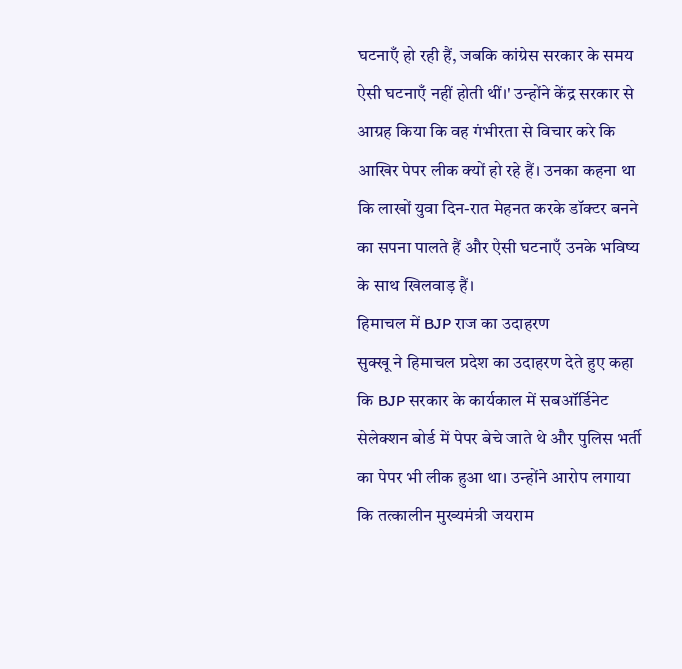घटनाएँ हो रही हैं, जबकि कांग्रेस सरकार के समय ऐसी घटनाएँ नहीं होती थीं।' उन्होंने केंद्र सरकार से आग्रह किया कि वह गंभीरता से विचार करे कि आखिर पेपर लीक क्यों हो रहे हैं। उनका कहना था कि लाखों युवा दिन-रात मेहनत करके डॉक्टर बनने का सपना पालते हैं और ऐसी घटनाएँ उनके भविष्य के साथ खिलवाड़ हैं।
हिमाचल में BJP राज का उदाहरण
सुक्खू ने हिमाचल प्रदेश का उदाहरण देते हुए कहा कि BJP सरकार के कार्यकाल में सबऑर्डिनेट सेलेक्शन बोर्ड में पेपर बेचे जाते थे और पुलिस भर्ती का पेपर भी लीक हुआ था। उन्होंने आरोप लगाया कि तत्कालीन मुख्यमंत्री जयराम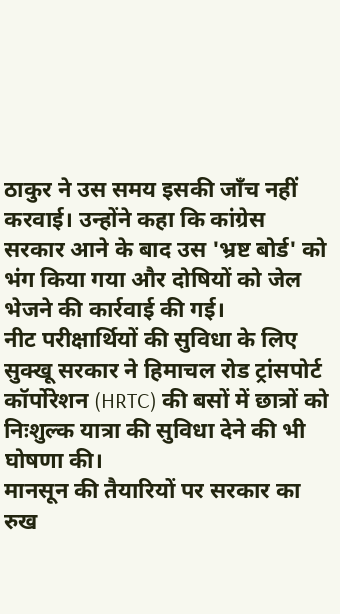ठाकुर ने उस समय इसकी जाँच नहीं करवाई। उन्होंने कहा कि कांग्रेस सरकार आने के बाद उस 'भ्रष्ट बोर्ड' को भंग किया गया और दोषियों को जेल भेजने की कार्रवाई की गई।
नीट परीक्षार्थियों की सुविधा के लिए सुक्खू सरकार ने हिमाचल रोड ट्रांसपोर्ट कॉर्पोरेशन (HRTC) की बसों में छात्रों को निःशुल्क यात्रा की सुविधा देने की भी घोषणा की।
मानसून की तैयारियों पर सरकार का रुख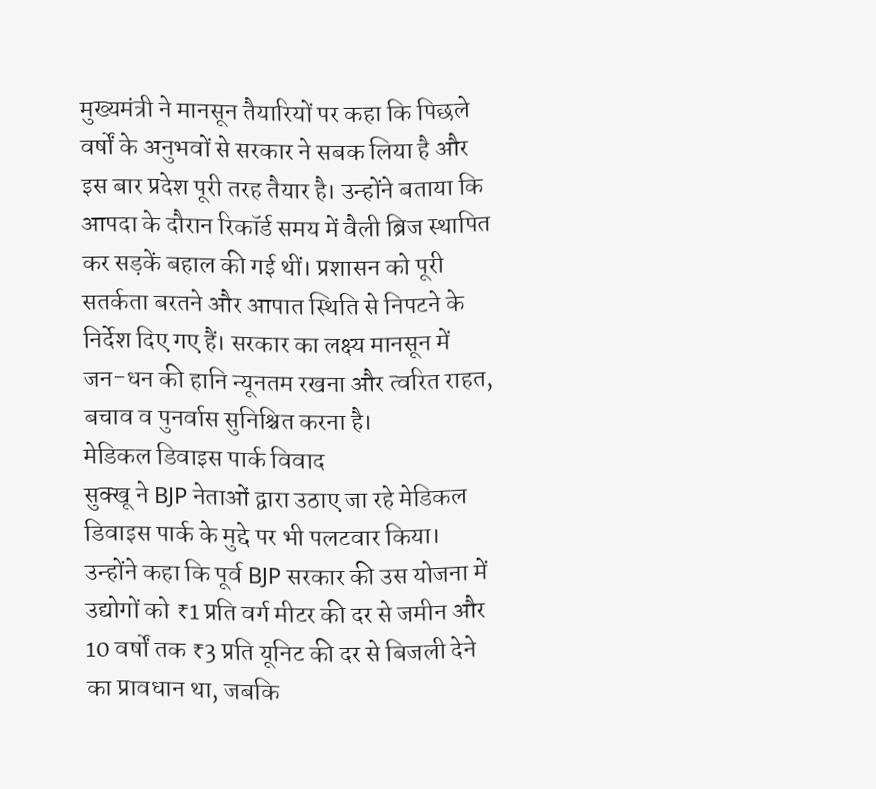मुख्यमंत्री ने मानसून तैयारियों पर कहा कि पिछले वर्षों के अनुभवों से सरकार ने सबक लिया है और इस बार प्रदेश पूरी तरह तैयार है। उन्होंने बताया कि आपदा के दौरान रिकॉर्ड समय में वैली ब्रिज स्थापित कर सड़कें बहाल की गई थीं। प्रशासन को पूरी सतर्कता बरतने और आपात स्थिति से निपटने के निर्देश दिए गए हैं। सरकार का लक्ष्य मानसून में जन-धन की हानि न्यूनतम रखना और त्वरित राहत, बचाव व पुनर्वास सुनिश्चित करना है।
मेडिकल डिवाइस पार्क विवाद
सुक्खू ने BJP नेताओं द्वारा उठाए जा रहे मेडिकल डिवाइस पार्क के मुद्दे पर भी पलटवार किया। उन्होंने कहा कि पूर्व BJP सरकार की उस योजना में उद्योगों को ₹1 प्रति वर्ग मीटर की दर से जमीन और 10 वर्षों तक ₹3 प्रति यूनिट की दर से बिजली देने का प्रावधान था, जबकि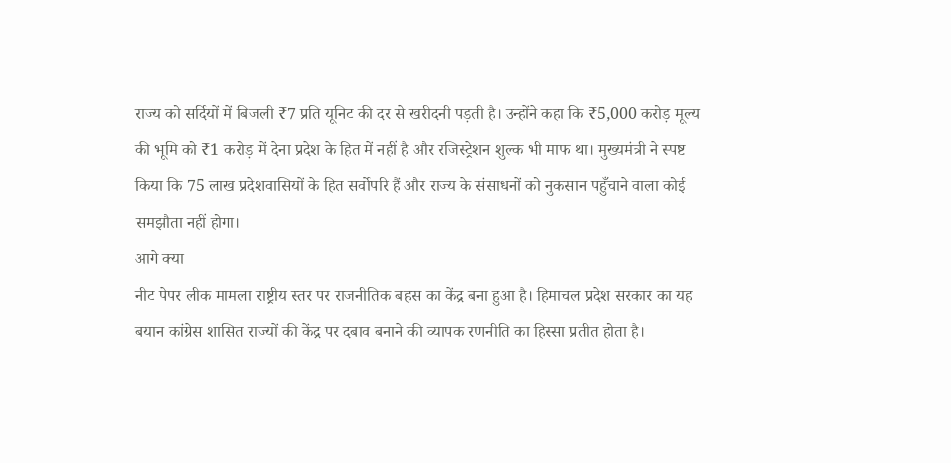राज्य को सर्दियों में बिजली ₹7 प्रति यूनिट की दर से खरीदनी पड़ती है। उन्होंने कहा कि ₹5,000 करोड़ मूल्य की भूमि को ₹1 करोड़ में देना प्रदेश के हित में नहीं है और रजिस्ट्रेशन शुल्क भी माफ था। मुख्यमंत्री ने स्पष्ट किया कि 75 लाख प्रदेशवासियों के हित सर्वोपरि हैं और राज्य के संसाधनों को नुकसान पहुँचाने वाला कोई समझौता नहीं होगा।
आगे क्या
नीट पेपर लीक मामला राष्ट्रीय स्तर पर राजनीतिक बहस का केंद्र बना हुआ है। हिमाचल प्रदेश सरकार का यह बयान कांग्रेस शासित राज्यों की केंद्र पर दबाव बनाने की व्यापक रणनीति का हिस्सा प्रतीत होता है।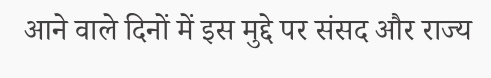आने वाले दिनों में इस मुद्दे पर संसद और राज्य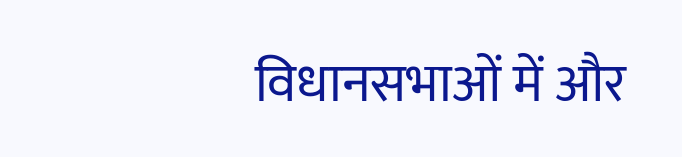विधानसभाओं में और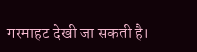गरमाहट देखी जा सकती है।